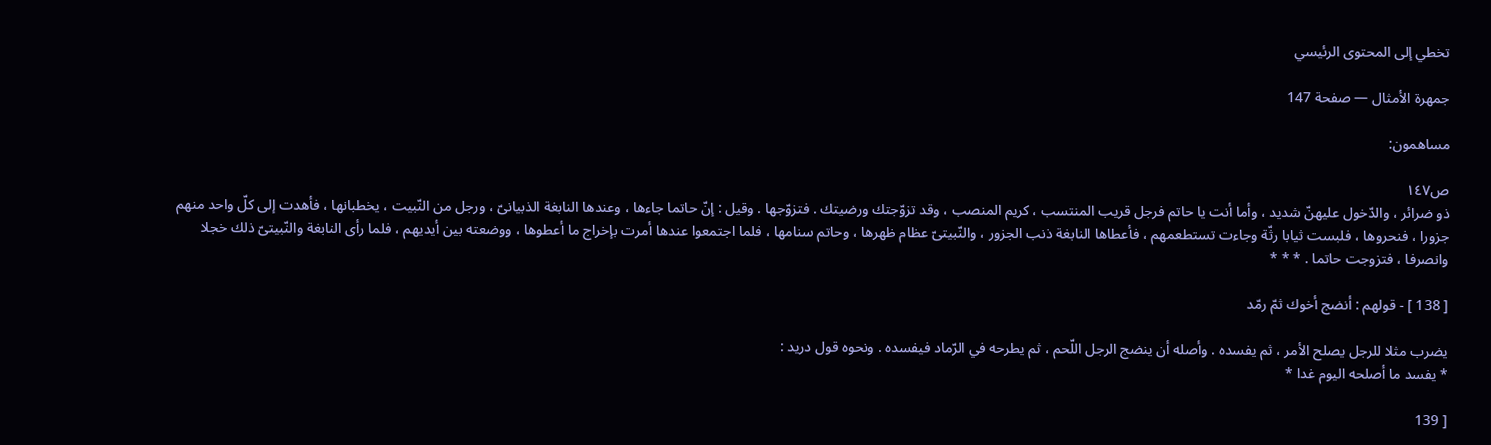تخطي إلى المحتوى الرئيسي

جمهرة الأمثال — صفحة 147

مساهمون:

ص١٤٧
ذو ضرائر ، والدّخول عليهنّ شديد ، وأما أنت يا حاتم فرجل قريب المنتسب ، كريم المنصب ، وقد تزوّجتك ورضيتك . فتزوّجها . وقيل : إنّ حاتما جاءها ، وعندها النابغة الذبيانىّ ، ورجل من النّبيت ، يخطبانها ، فأهدت إلى كلّ واحد منهم جزورا ، فنحروها ، فلبست ثيابا رثّة وجاءت تستطعمهم ، فأعطاها النابغة ذنب الجزور ، والنّبيتىّ عظام ظهرها ، وحاتم سنامها ، فلما اجتمعوا عندها أمرت بإخراج ما أعطوها ، ووضعته بين أيديهم ، فلما رأى النابغة والنّبيتىّ ذلك خجلا وانصرفا ، فتزوجت حاتما . * * *

[ 138 ] - قولهم : أنضج أخوك ثمّ رمّد

يضرب مثلا للرجل يصلح الأمر ، ثم يفسده . وأصله أن ينضج الرجل اللّحم ، ثم يطرحه في الرّماد فيفسده . ونحوه قول دريد :
* يفسد ما أصلحه اليوم غدا *

[ 139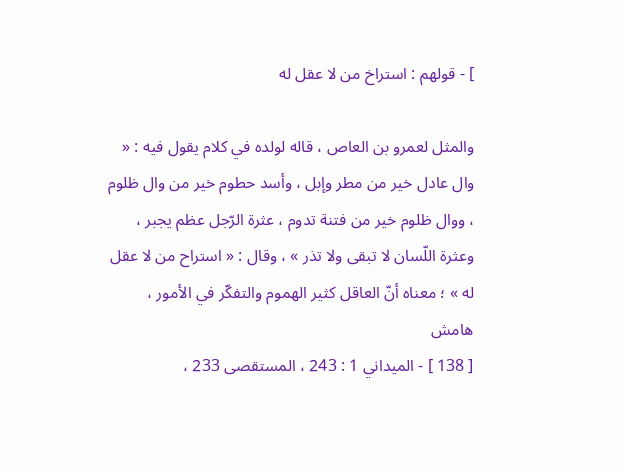] - قولهم : استراخ من لا عقل له

والمثل لعمرو بن العاص ، قاله لولده في كلام يقول فيه : « وال عادل خير من مطر وإبل ، وأسد حطوم خير من وال ظلوم ، ووال ظلوم خير من فتنة تدوم ، عثرة الرّجل عظم يجبر ، وعثرة اللّسان لا تبقى ولا تذر » ، وقال : « استراح من لا عقل له » ؛ معناه أنّ العاقل كثير الهموم والتفكّر في الأمور ،
هامش
[ 138 ] - الميداني 1 : 243 ، المستقصى 233 ،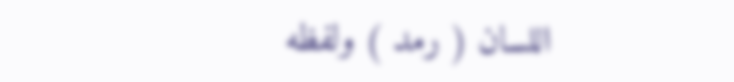اللسان ( رمد ) ولفظه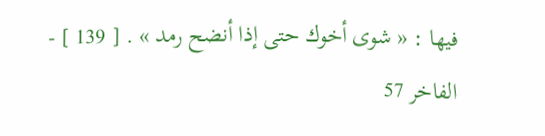فيها : « شوى أخوك حتى إذا أنضح رمد » . [ 139 ] - الفاخر 57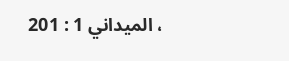، الميداني 1 : 201